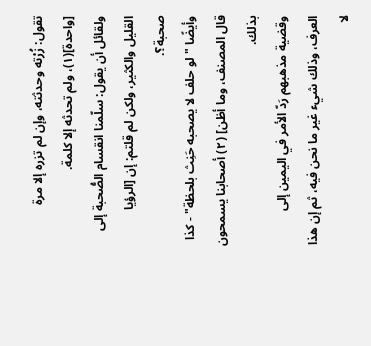تقول: زُرْته وحدثته، وإن لم تزره إلا مرة [واحدة](١)، ولم تحدثه إلا كلمة.
ولقائل أن يقول: سلّمنا انقسام الصُّحبة إلى القليل والكثير، ولكن لم قلتم: إن [الرؤيا صحبة؟.
وأيضًا "لو حلف لا يصحبه حَنِث بلحظة" - كذا قال المصنف، وما أظن] (٢) أصحابنا يسمحون بذلك.
وقضية مذهبهم رَدّ الأمر في اليمين إلى العرف، وذلك شيء غير ما نحن فيه، ثم إن هذا لا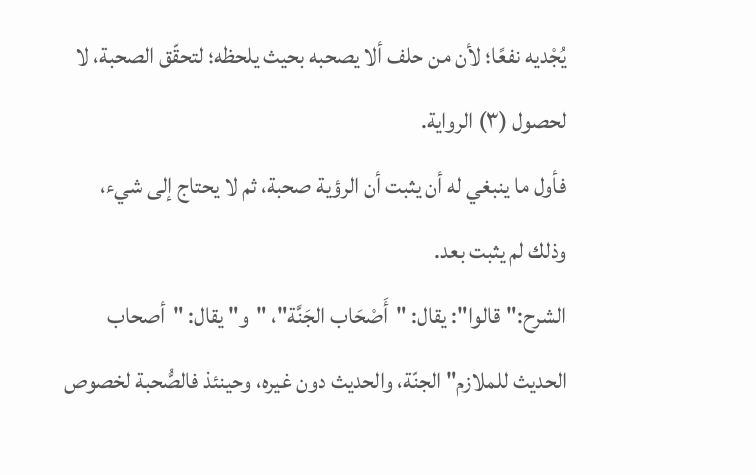يُجْديه نفعًا؛ لأن من حلف ألا يصحبه بحيث يلحظه؛ لتحقّق الصحبة، لا لحصول (٣) الرواية.
فأول ما ينبغي له أن يثبت أن الرؤية صحبة، ثم لا يحتاج إلى شيء، وذلك لم يثبت بعد.
الشرح:"قالوا": يقال: "أَصْحَاب الجَنَّة"، "و" يقال: "أصحاب الحديث للملازم" الجنّة، والحديث دون غيره، وحينئذ فالصُّحبة لخصوص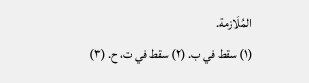المُلَازمة.
(١) سقط في ب. (٢) سقط في ت، ح. (٣)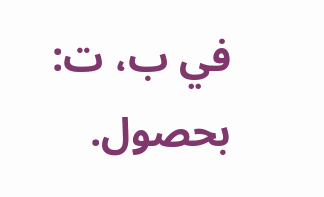في ب، ت: بحصول.